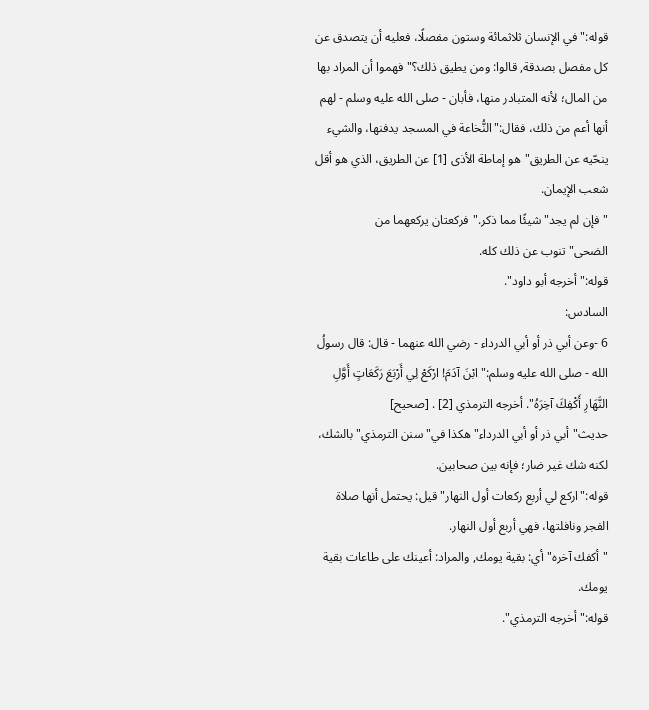قوله:"في الإنسان ثلاثمائة وستون مفصلًا، فعليه أن يتصدق عن كل مفصل بصدقة, قالوا: ومن يطيق ذلك؟"فهموا أن المراد بها من المال؛ لأنه المتبادر منها، فأبان - صلى الله عليه وسلم - لهم أنها أعم من ذلك، فقال:"النُّخاعة في المسجد يدفنها، والشيء ينحّيه عن الطريق"هو إماطة الأذى [1] عن الطريق، الذي هو أقل شعب الإيمان.
"فإن لم يجد"شيئًا مما ذكر."فركعتان يركعهما من الضحى"تنوب عن ذلك كله.
قوله:"أخرجه أبو داود".
السادس:
6 -وعن أبي ذر أو أبي الدرداء - رضي الله عنهما - قال: قال رسولُ الله - صلى الله عليه وسلم:"ابْنَ آدَمَ! ارْكَعْ لِي أَرْبَعَ رَكَعَاتٍ أَوَّلِ النَّهَارِ أَكْفِكَ آخِرَهُ". أخرجه الترمذي [2] . [صحيح]
حديث"أبي ذر أو أبي الدرداء"هكذا في"سنن الترمذي"بالشك، لكنه شك غير ضار؛ فإنه بين صحابين.
قوله:"اركع لي أربع ركعات أول النهار"قيل: يحتمل أنها صلاة الفجر ونافلتها، فهي أربع أول النهار.
"أكفك آخره"أي: بقية يومك, والمراد: أعينك على طاعات بقية يومك.
قوله:"أخرجه الترمذي".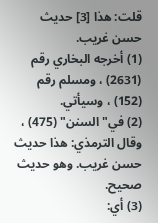قلت: هذا [3] حديث حسن غريب.
(1) أخرجه البخاري رقم (2631) ، ومسلم رقم (152) ، وسيأتي.
(2) في"السنن" (475) ، وقال الترمذي: هذا حديث حسن غريب. وهو حديث صحيح.
(3) أي: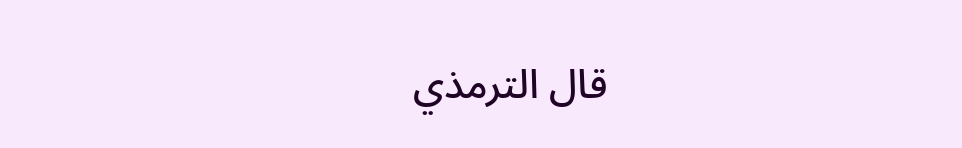قال الترمذي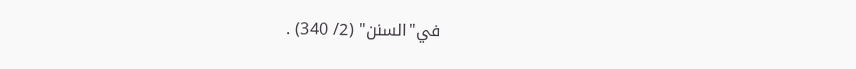في"السنن" (2/ 340) .